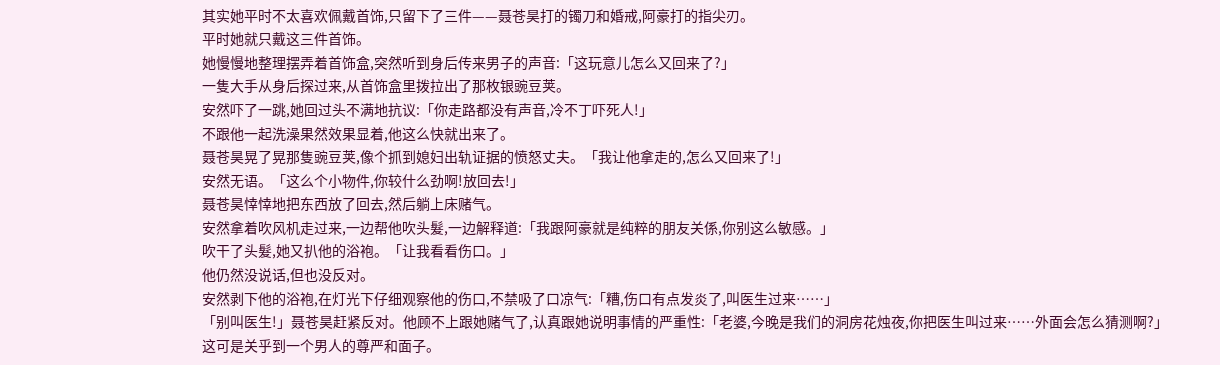其实她平时不太喜欢佩戴首饰,只留下了三件——聂苍昊打的镯刀和婚戒,阿豪打的指尖刃。
平时她就只戴这三件首饰。
她慢慢地整理摆弄着首饰盒,突然听到身后传来男子的声音:「这玩意儿怎么又回来了?」
一隻大手从身后探过来,从首饰盒里拨拉出了那枚银豌豆荚。
安然吓了一跳,她回过头不满地抗议:「你走路都没有声音,冷不丁吓死人!」
不跟他一起洗澡果然效果显着,他这么快就出来了。
聂苍昊晃了晃那隻豌豆荚,像个抓到媳妇出轨证据的愤怒丈夫。「我让他拿走的,怎么又回来了!」
安然无语。「这么个小物件,你较什么劲啊!放回去!」
聂苍昊悻悻地把东西放了回去,然后躺上床赌气。
安然拿着吹风机走过来,一边帮他吹头髮,一边解释道:「我跟阿豪就是纯粹的朋友关係,你别这么敏感。」
吹干了头髮,她又扒他的浴袍。「让我看看伤口。」
他仍然没说话,但也没反对。
安然剥下他的浴袍,在灯光下仔细观察他的伤口,不禁吸了口凉气:「糟,伤口有点发炎了,叫医生过来……」
「别叫医生!」聂苍昊赶紧反对。他顾不上跟她赌气了,认真跟她说明事情的严重性:「老婆,今晚是我们的洞房花烛夜,你把医生叫过来……外面会怎么猜测啊?」
这可是关乎到一个男人的尊严和面子。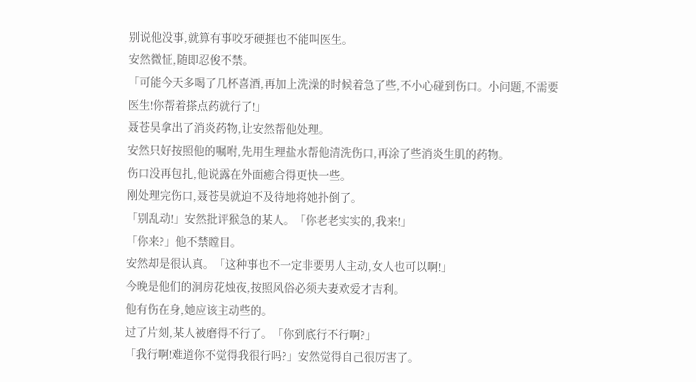别说他没事,就算有事咬牙硬捱也不能叫医生。
安然微怔,随即忍俊不禁。
「可能今天多喝了几杯喜酒,再加上洗澡的时候着急了些,不小心碰到伤口。小问题,不需要医生!你帮着搽点药就行了!」
聂苍昊拿出了消炎药物,让安然帮他处理。
安然只好按照他的嘱咐,先用生理盐水帮他清洗伤口,再涂了些消炎生肌的药物。
伤口没再包扎,他说露在外面癒合得更快一些。
刚处理完伤口,聂苍昊就迫不及待地将她扑倒了。
「别乱动!」安然批评猴急的某人。「你老老实实的,我来!」
「你来?」他不禁瞠目。
安然却是很认真。「这种事也不一定非要男人主动,女人也可以啊!」
今晚是他们的洞房花烛夜,按照风俗必须夫妻欢爱才吉利。
他有伤在身,她应该主动些的。
过了片刻,某人被磨得不行了。「你到底行不行啊?」
「我行啊!难道你不觉得我很行吗?」安然觉得自己很厉害了。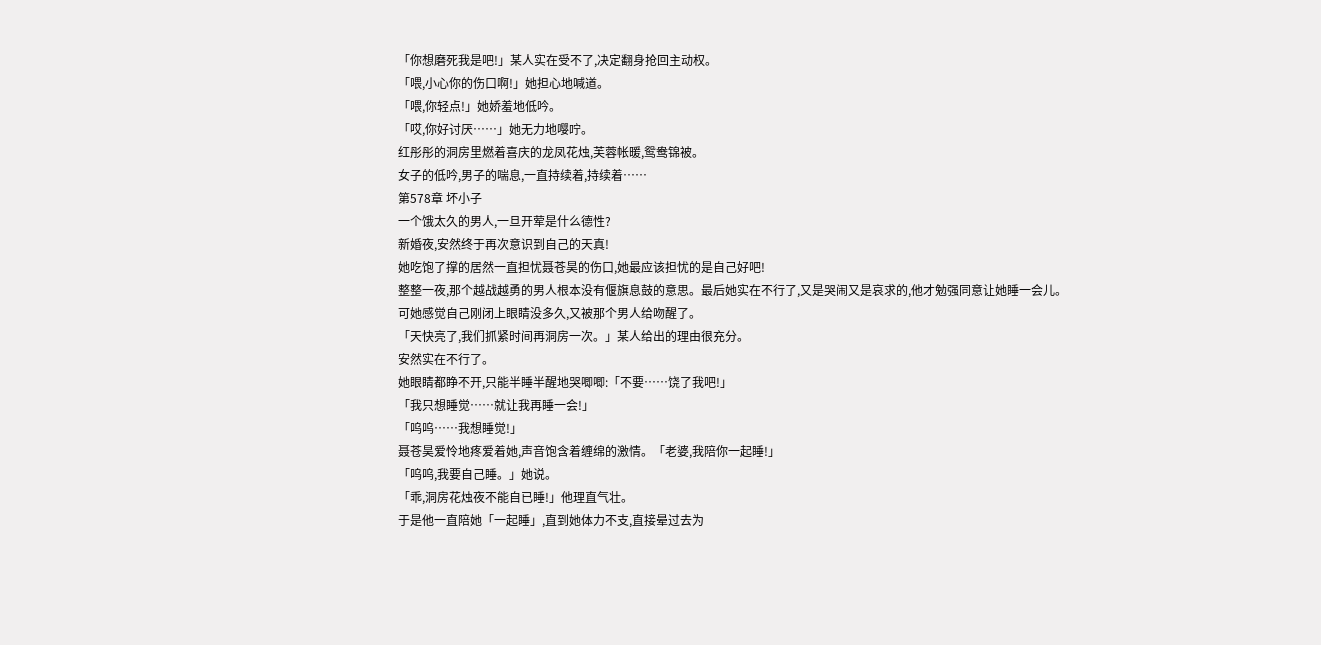「你想磨死我是吧!」某人实在受不了,决定翻身抢回主动权。
「喂,小心你的伤口啊!」她担心地喊道。
「喂,你轻点!」她娇羞地低吟。
「哎,你好讨厌……」她无力地嘤咛。
红彤彤的洞房里燃着喜庆的龙凤花烛,芙蓉帐暖,鸳鸯锦被。
女子的低吟,男子的喘息,一直持续着,持续着……
第578章 坏小子
一个饿太久的男人,一旦开荤是什么德性?
新婚夜,安然终于再次意识到自己的天真!
她吃饱了撑的居然一直担忧聂苍昊的伤口,她最应该担忧的是自己好吧!
整整一夜,那个越战越勇的男人根本没有偃旗息鼓的意思。最后她实在不行了,又是哭闹又是哀求的,他才勉强同意让她睡一会儿。
可她感觉自己刚闭上眼睛没多久,又被那个男人给吻醒了。
「天快亮了,我们抓紧时间再洞房一次。」某人给出的理由很充分。
安然实在不行了。
她眼睛都睁不开,只能半睡半醒地哭唧唧:「不要……饶了我吧!」
「我只想睡觉……就让我再睡一会!」
「呜呜……我想睡觉!」
聂苍昊爱怜地疼爱着她,声音饱含着缠绵的激情。「老婆,我陪你一起睡!」
「呜呜,我要自己睡。」她说。
「乖,洞房花烛夜不能自已睡!」他理直气壮。
于是他一直陪她「一起睡」,直到她体力不支,直接晕过去为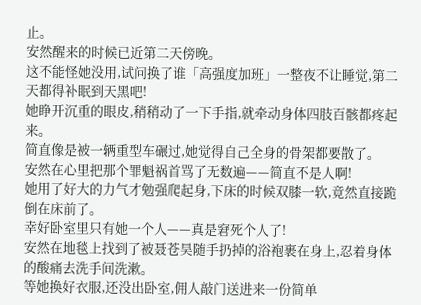止。
安然醒来的时候已近第二天傍晚。
这不能怪她没用,试问换了谁「高强度加班」一整夜不让睡觉,第二天都得补眠到天黑吧!
她睁开沉重的眼皮,稍稍动了一下手指,就牵动身体四肢百骸都疼起来。
简直像是被一辆重型车碾过,她觉得自己全身的骨架都要散了。
安然在心里把那个罪魁祸首骂了无数遍——简直不是人啊!
她用了好大的力气才勉强爬起身,下床的时候双膝一软,竟然直接跪倒在床前了。
幸好卧室里只有她一个人——真是窘死个人了!
安然在地毯上找到了被聂苍昊随手扔掉的浴袍裹在身上,忍着身体的酸痛去洗手间洗漱。
等她换好衣服,还没出卧室,佣人敲门送进来一份简单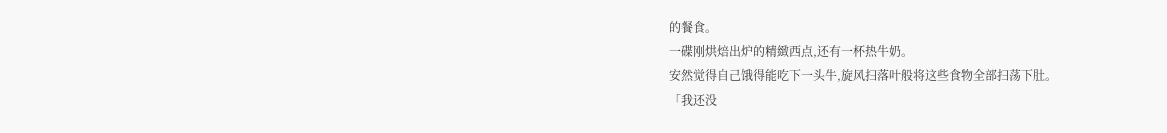的餐食。
一碟刚烘焙出炉的精緻西点,还有一杯热牛奶。
安然觉得自己饿得能吃下一头牛,旋风扫落叶般将这些食物全部扫荡下肚。
「我还没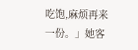吃饱,麻烦再来一份。」她客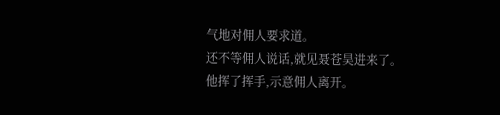气地对佣人要求道。
还不等佣人说话,就见聂苍昊进来了。
他挥了挥手,示意佣人离开。